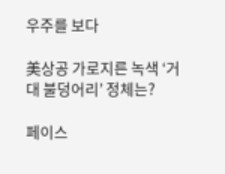우주를 보다

美상공 가로지른 녹색 ‘거대 불덩어리’ 정체는?

페이스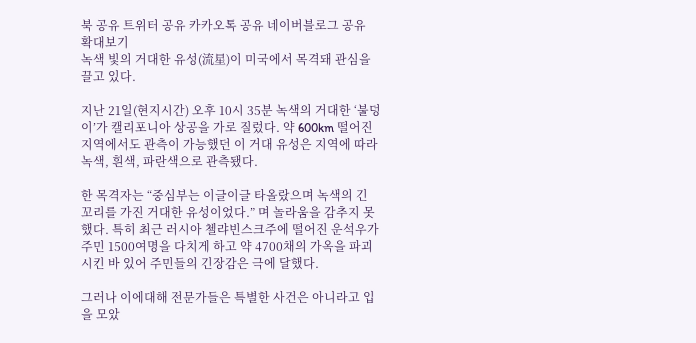북 공유 트위터 공유 카카오톡 공유 네이버블로그 공유
확대보기
녹색 빛의 거대한 유성(流星)이 미국에서 목격돼 관심을 끌고 있다.

지난 21일(현지시간) 오후 10시 35분 녹색의 거대한 ‘불덩이’가 캘리포니아 상공을 가로 질렀다. 약 600km 떨어진 지역에서도 관측이 가능했던 이 거대 유성은 지역에 따라 녹색, 흰색, 파란색으로 관측됐다.

한 목격자는 “중심부는 이글이글 타올랐으며 녹색의 긴 꼬리를 가진 거대한 유성이었다.” 며 놀라움을 감추지 못했다. 특히 최근 러시아 첼랴빈스크주에 떨어진 운석우가 주민 1500여명을 다치게 하고 약 4700채의 가옥을 파괴시킨 바 있어 주민들의 긴장감은 극에 달했다.

그러나 이에대해 전문가들은 특별한 사건은 아니라고 입을 모았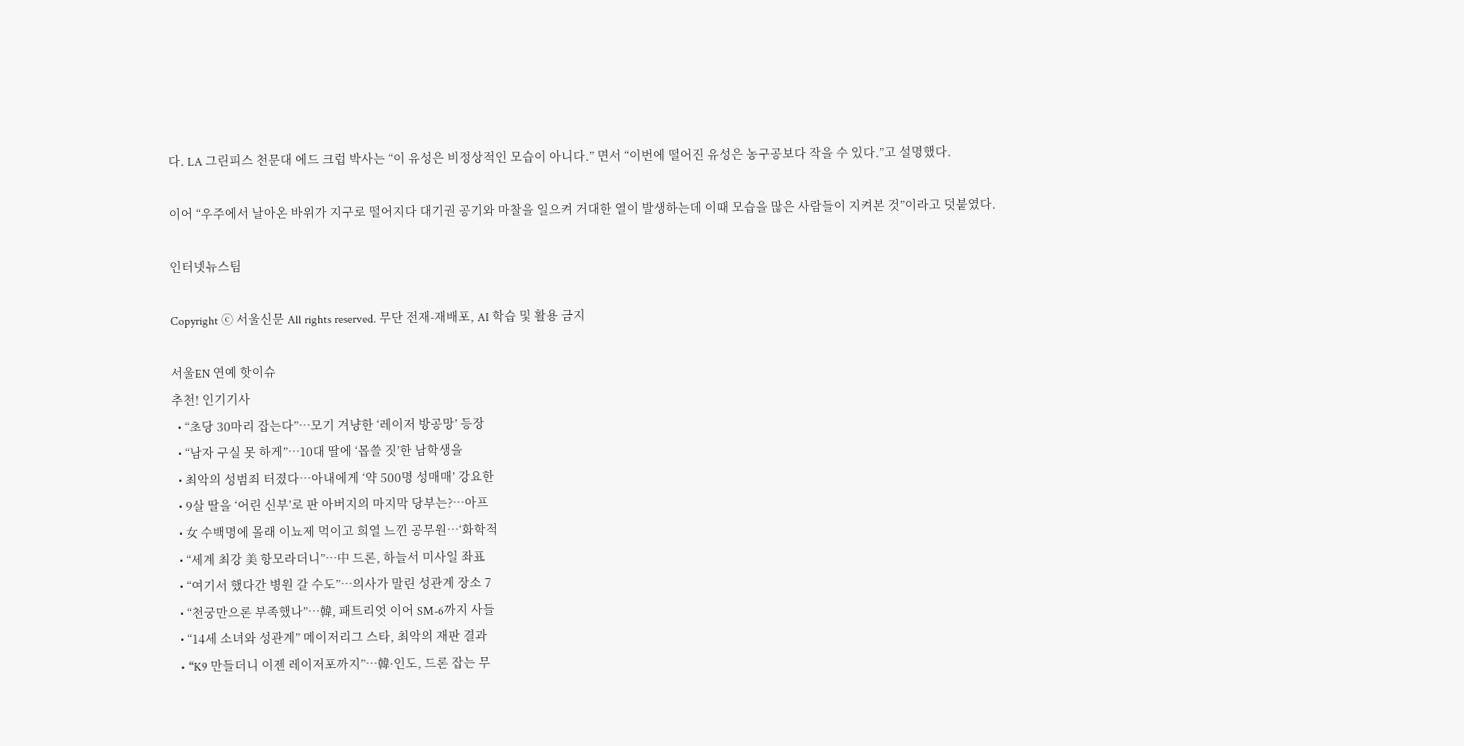다. LA 그린피스 천문대 에드 크럽 박사는 “이 유성은 비정상적인 모습이 아니다.” 면서 “이번에 떨어진 유성은 농구공보다 작을 수 있다.”고 설명했다.

이어 “우주에서 날아온 바위가 지구로 떨어지다 대기권 공기와 마찰을 일으켜 거대한 열이 발생하는데 이때 모습을 많은 사람들이 지켜본 것”이라고 덧붙였다.

인터넷뉴스팀

Copyright ⓒ 서울신문 All rights reserved. 무단 전재-재배포, AI 학습 및 활용 금지

서울EN 연예 핫이슈
추천! 인기기사
  • “초당 30마리 잡는다”…모기 겨냥한 ‘레이저 방공망’ 등장
  • “남자 구실 못 하게”…10대 딸에 ‘몹쓸 짓’한 남학생을
  • 최악의 성범죄 터졌다…아내에게 ‘약 500명 성매매’ 강요한
  • 9살 딸을 ‘어린 신부’로 판 아버지의 마지막 당부는?…아프
  • 女 수백명에 몰래 이뇨제 먹이고 희열 느낀 공무원…‘화학적
  • “세계 최강 美 항모라더니”…中 드론, 하늘서 미사일 좌표
  • “여기서 했다간 병원 갈 수도”…의사가 말린 성관계 장소 7
  • “천궁만으론 부족했나”…韓, 패트리엇 이어 SM-6까지 사들
  • “14세 소녀와 성관계” 메이저리그 스타, 최악의 재판 결과
  • “K9 만들더니 이젠 레이저포까지”…韓·인도, 드론 잡는 무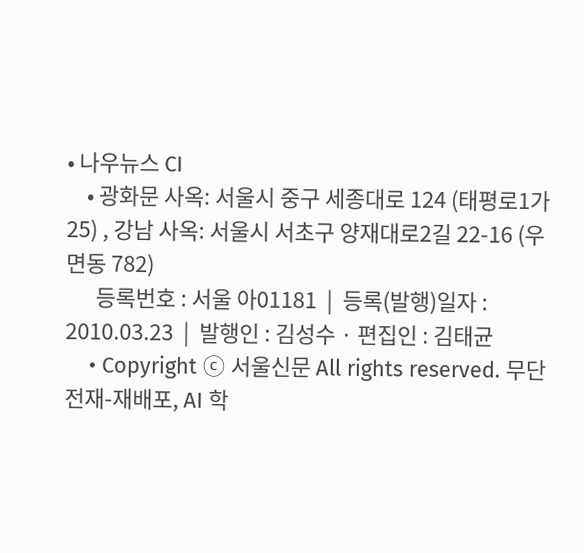• 나우뉴스 CI
    • 광화문 사옥: 서울시 중구 세종대로 124 (태평로1가 25) , 강남 사옥: 서울시 서초구 양재대로2길 22-16 (우면동 782)
      등록번호 : 서울 아01181  |  등록(발행)일자 : 2010.03.23  |  발행인 : 김성수 · 편집인 : 김태균
    • Copyright ⓒ 서울신문 All rights reserved. 무단 전재-재배포, AI 학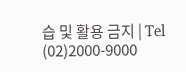습 및 활용 금지 | Tel (02)2000-9000